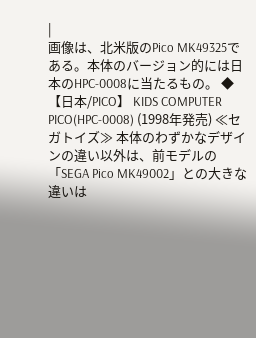|
画像は、北米版のPico MK49325である。本体のバージョン的には日本のHPC-0008に当たるもの。 ◆【日本/PICO】 KIDS COMPUTER PICO(HPC-0008) (1998年発売) ≪セガトイズ≫ 本体のわずかなデザインの違い以外は、前モデルの「SEGA Pico MK49002」との大きな違いは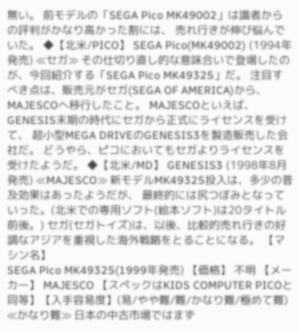無い。 前モデルの「SEGA Pico MK49002」は識者からの評判がかなり高かった割には、 売れ行きが伸び悩んでいた。 ◆【北米/PICO】 SEGA Pico(MK49002) (1994年発売) ≪セガ≫ その仕切り直し的な意味合いで登場したのが、今回紹介する「SEGA Pico MK49325」だ。 注目すべき点は、販売元がセガ(SEGA OF AMERICA)から、MAJESCOへ移行したこと。 MAJESCOといえば、GENESIS末期の時代にセガから正式にライセンスを受けて、 超小型MEGA DRIVEのGENESIS3を製造販売した会社だ。 どうやら、ピコにおいてもセガよりライセンスを受けたようだ。 ◆【北米/MD】 GENESIS3 (1998年8月発売) ≪MAJESCO≫ 新モデルMK49325投入は、多少の普及効果はあったようだが、 最終的には尻つぼみとなっていった。(北米での専用ソフト(絵本ソフト)は20タイトル前後。) セガ(セガトイズ)は、以後、比較的売れ行きの好調なアジアを重視した海外戦略をとることになる。 【マシン名】
SEGA Pico MK49325(1999年発売) 【価格】 不明 【メーカー】 MAJESCO 【スペックはKIDS COMPUTER PICOと同等】【入手容易度】(易/やや難/難/かなり難/極めて難) ≪かなり難≫ 日本の中古市場ではまず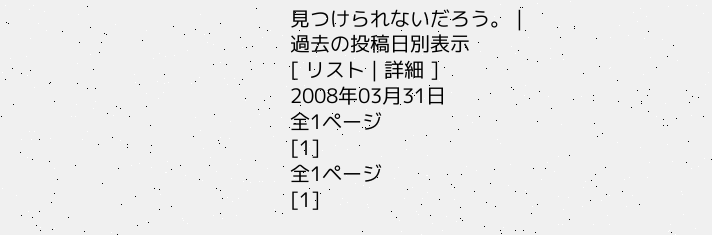見つけられないだろう。 |
過去の投稿日別表示
[ リスト | 詳細 ]
2008年03月31日
全1ページ
[1]
全1ページ
[1]